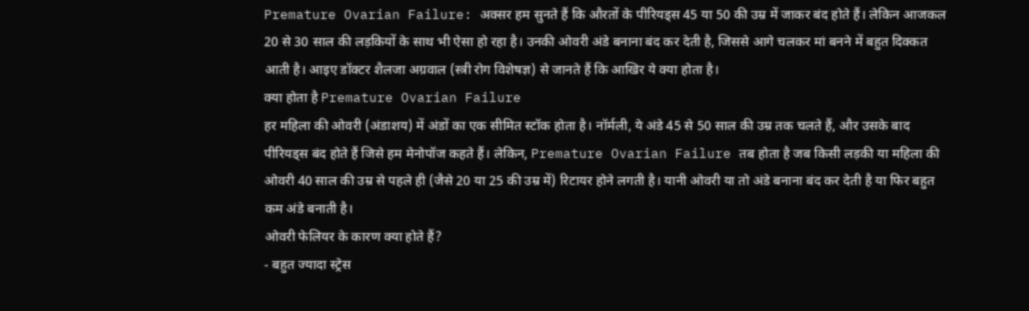Premature Ovarian Failure: अक्सर हम सुनते हैं कि औरतों के पीरियड्स 45 या 50 की उम्र में जाकर बंद होते हैं। लेकिन आजकल 20 से 30 साल की लड़कियों के साथ भी ऐसा हो रहा है। उनकी ओवरी अंडे बनाना बंद कर देती है, जिससे आगे चलकर मां बनने में बहुत दिक्कत आती है। आइए डॉक्टर शैलजा अग्रवाल (स्त्री रोग विशेषज्ञ) से जानते हैं कि आखिर ये क्या होता है।
क्या होता है Premature Ovarian Failure
हर महिला की ओवरी (अंडाशय) में अंडों का एक सीमित स्टॉक होता है। नॉर्मली, ये अंडे 45 से 50 साल की उम्र तक चलते हैं, और उसके बाद पीरियड्स बंद होते हैं जिसे हम मेनोपॉज कहते हैं। लेकिन, Premature Ovarian Failure तब होता है जब किसी लड़की या महिला की ओवरी 40 साल की उम्र से पहले ही (जैसे 20 या 25 की उम्र में) रिटायर होने लगती है। यानी ओवरी या तो अंडे बनाना बंद कर देती है या फिर बहुत कम अंडे बनाती है।
ओवरी फेलियर के कारण क्या होते हैं?
- बहुत ज्यादा स्ट्रेस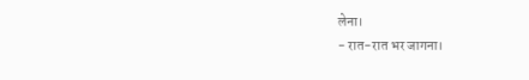लेना।
- रात-रात भर जागना।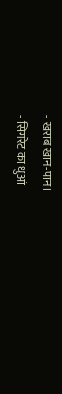- खराब खान-पान।
- सिगरेट का धुआं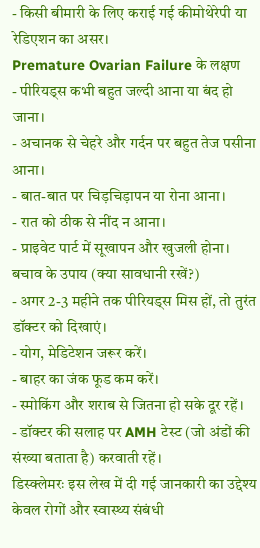- किसी बीमारी के लिए कराई गई कीमोथेरेपी या रेडिएशन का असर।
Premature Ovarian Failure के लक्षण
- पीरियड्स कभी बहुत जल्दी आना या बंद हो जाना।
- अचानक से चेहरे और गर्दन पर बहुत तेज पसीना आना।
- बात-बात पर चिड़चिड़ापन या रोना आना।
- रात को ठीक से नींद न आना।
- प्राइवेट पार्ट में सूखापन और खुजली होना।
बचाव के उपाय (क्या सावधानी रखें?)
- अगर 2-3 महीने तक पीरियड्स मिस हों, तो तुरंत डॉक्टर को दिखाएं।
- योग, मेडिटेशन जरूर करें।
- बाहर का जंक फूड कम करें।
- स्मोकिंग और शराब से जितना हो सके दूर रहें।
- डॉक्टर की सलाह पर AMH टेस्ट (जो अंडों की संख्या बताता है) करवाती रहें।
डिस्क्लेमरः इस लेख में दी गई जानकारी का उद्देश्य केवल रोगों और स्वास्थ्य संबंधी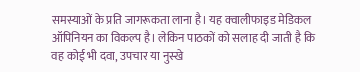समस्याओं के प्रति जागरूकता लाना है। यह क्वालीफाइड मेडिकल ऑपिनियन का विकल्प है। लेकिन पाठकों को सलाह दी जाती है कि वह कोई भी दवा, उपचार या नुस्खे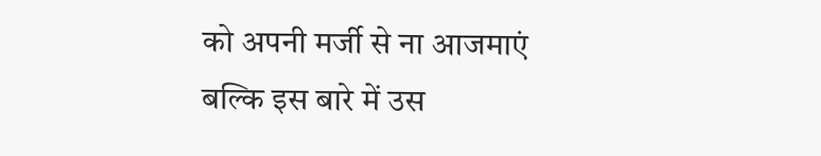को अपनी मर्जी से ना आजमाएं बल्कि इस बारे में उस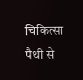चिकित्सा पैथी से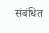संबंधित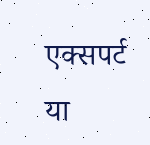एक्सपर्ट या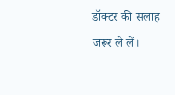डॉक्टर की सलाह जरूर ले लें।